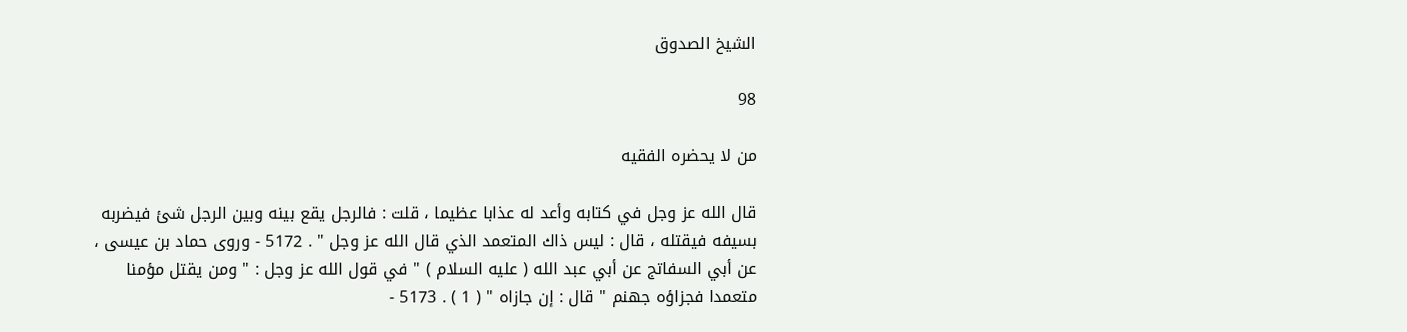الشيخ الصدوق

98

من لا يحضره الفقيه

قال الله عز وجل في كتابه وأعد له عذابا عظيما ، قلت : فالرجل يقع بينه وبين الرجل شئ فيضربه بسيفه فيقتله ، قال : ليس ذاك المتعمد الذي قال الله عز وجل " . 5172 - وروى حماد بن عيسى ، عن أبي السفاتج عن أبي عبد الله ( عليه السلام ) " في قول الله عز وجل : " ومن يقتل مؤمنا متعمدا فجزاؤه جهنم " قال : إن جازاه " ( 1 ) . 5173 -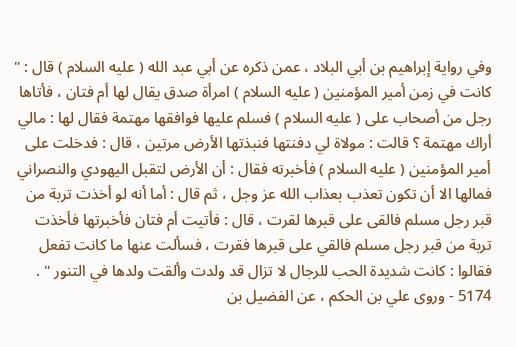وفي رواية إبراهيم بن أبي البلاد ، عمن ذكره عن أبي عبد الله ( عليه السلام ) قال : " كانت في زمن أمير المؤمنين ( عليه السلام ) امرأة صدق يقال لها أم فتان ، فأتاها رجل من أصحاب على ( عليه السلام ) فسلم عليها فوافقها مهتمة فقال لها : مالي أراك مهتمة ؟ قالت : مولاة لي دفنتها فنبذتها الأرض مرتين ، قال : فدخلت على أمير المؤمنين ( عليه السلام ) فأخبرته فقال : أن الأرض لتقبل اليهودي والنصراني فمالها الا أن تكون تعذب بعذاب الله عز وجل ، ثم قال : أما أنه لو أخذت تربة من قبر رجل مسلم فالقى على قبرها لقرت ، قال : فأتيت أم فتان فأخبرتها فأخذت تربة من قبر رجل مسلم فالقي على قبرها فقرت ، فسألت عنها ما كانت تفعل فقالوا : كانت شديدة الحب للرجال لا تزال قد ولدت وألقت ولدها في التنور " . 5174 - وروى علي بن الحكم ، عن الفضيل بن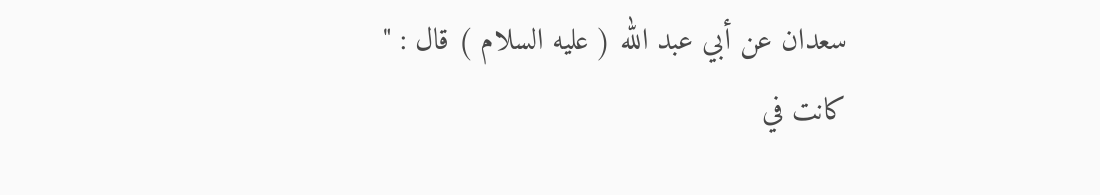سعدان عن أبي عبد الله ( عليه السلام ) قال : " كانت في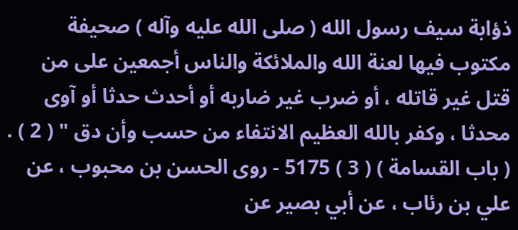ذؤابة سيف رسول الله ( صلى الله عليه وآله ) صحيفة مكتوب فيها لعنة الله والملائكة والناس أجمعين على من قتل غير قاتله ، أو ضرب غير ضاربه أو أحدث حدثا أو آوى محدثا ، وكفر بالله العظيم الانتفاء من حسب وأن دق " ( 2 ) . ( باب القسامة ) ( 3 ) 5175 - روى الحسن بن محبوب ، عن علي بن رئاب ، عن أبي بصير عن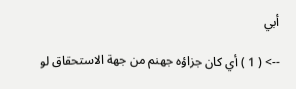أبي

--> ( 1 ) أي كان جزاؤه جهنم من جهة الاستحقاق لو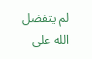لم يتفضل الله على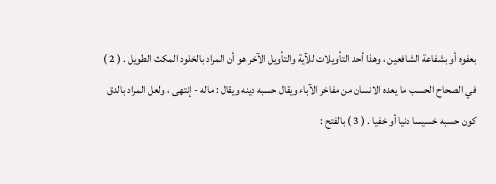بعفوه أو بشفاعة الشافعين ، وهذا أحد التأويلات للآية والتأويل الآخر هو أن المراد بالخلود المكث الطويل . ( 2 ) في الصحاح الحسب ما يعده الانسان من مفاخر الآباء ويقال حسبه دينه ويقال : ماله - إنتهى ، ولعل المراد بالدق كون حسبه خسيسا دنيا أو خفيا . ( 3 ) بالفتح :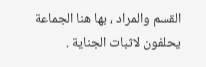القسم والمراد ، بها هنا الجماعة يحلفون لاثبات الجناية .